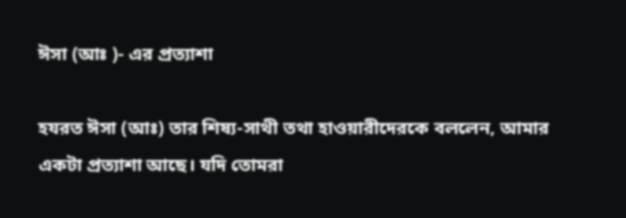ঈসা (আঃ )- এর প্রত্যাশা

হযরত ঈসা (আঃ) তার শিষ্য-সাথী তথা হাওয়ারীদেরকে বললেন, আমার একটা প্রত্যাশা আছে। যদি তোমরা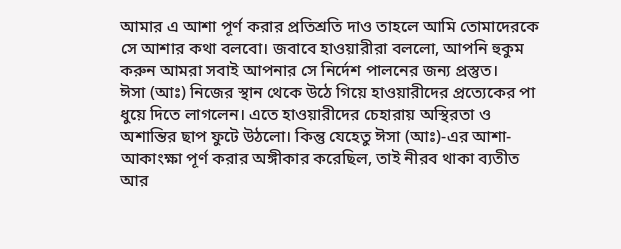আমার এ আশা পূর্ণ করার প্রতিশ্রতি দাও তাহলে আমি তোমাদেরকে সে আশার কথা বলবো। জবাবে হাওয়ারীরা বললো, আপনি হুকুম করুন আমরা সবাই আপনার সে নির্দেশ পালনের জন্য প্রস্তুত।
ঈসা (আঃ) নিজের স্থান থেকে উঠে গিয়ে হাওয়ারীদের প্রত্যেকের পা ধুয়ে দিতে লাগলেন। এতে হাওয়ারীদের চেহারায় অস্থিরতা ও অশান্তির ছাপ ফুটে উঠলো। কিন্তু যেহেতু ঈসা (আঃ)-এর আশা- আকাংক্ষা পূর্ণ করার অঙ্গীকার করেছিল, তাই নীরব থাকা ব্যতীত আর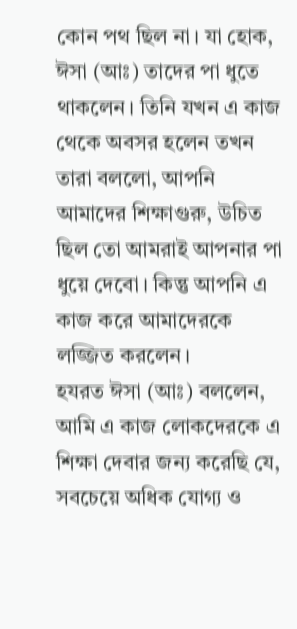কোন পথ ছিল না। যা হোক, ঈসা (আঃ) তাদের পা ধুতে থাকলেন। তিনি যখন এ কাজ থেকে অবসর হলেন তখন তারা বললো, আপনি আমাদের শিক্ষাগুরু, উচিত ছিল তো আমরাই আপনার পা ধুয়ে দেবো। কিন্তু আপনি এ কাজ করে আমাদেরকে লজ্জিত করলেন।
হযরত ঈসা (আঃ) বললেন, আমি এ কাজ লোকদেরকে এ শিক্ষা দেবার জন্য করেছি যে, সবচেয়ে অধিক যোগ্য ও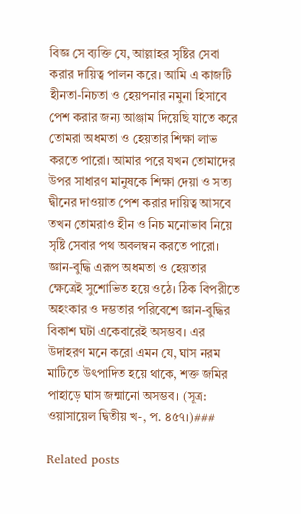বিজ্ঞ সে ব্যক্তি যে, আল্লাহর সৃষ্টির সেবা করার দায়িত্ব পালন করে। আমি এ কাজটি হীনতা-নিচতা ও হেয়পনার নমুনা হিসাবে পেশ করার জন্য আঞ্জাম দিয়েছি যাতে করে তোমরা অধমতা ও হেয়তার শিক্ষা লাভ করতে পারো। আমার পরে যখন তোমাদের উপর সাধারণ মানুষকে শিক্ষা দেয়া ও সত্য দ্বীনের দাওয়াত পেশ করার দায়িত্ব আসবে তখন তোমরাও হীন ও নিচ মনোভাব নিয়ে সৃষ্টি সেবার পথ অবলম্বন করতে পারো। জ্ঞান-বুদ্ধি এরূপ অধমতা ও হেয়তার ক্ষেত্রেই সুশোভিত হয়ে ওঠে। ঠিক বিপরীতে অহংকার ও দম্ভতার পরিবেশে জ্ঞান-বুদ্ধির বিকাশ ঘটা একেবারেই অসম্ভব। এর উদাহরণ মনে করো এমন যে, ঘাস নরম মাটিতে উৎপাদিত হয়ে থাকে, শক্ত জমির পাহাড়ে ঘাস জন্মানো অসম্ভব। (সূত্র: ওয়াসায়েল দ্বিতীয় খ-, প. ৪৫৭।)###

Related posts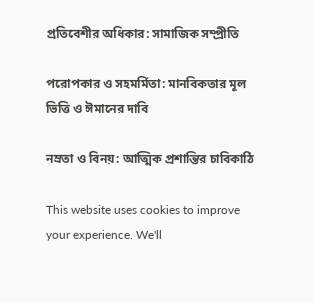প্রতিবেশীর অধিকার: সামাজিক সম্প্রীতি

পরোপকার ও সহমর্মিতা: মানবিকতার মূল ভিত্তি ও ঈমানের দাবি

নম্রতা ও বিনয়: আত্মিক প্রশান্তির চাবিকাঠি

This website uses cookies to improve your experience. We'll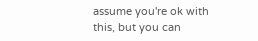assume you're ok with this, but you can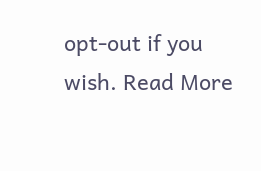opt-out if you wish. Read More